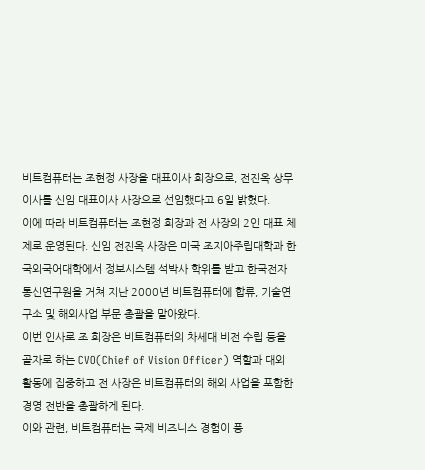비트컴퓨터는 조현정 사장을 대표이사 회장으로, 전진옥 상무이사를 신임 대표이사 사장으로 선임했다고 6일 밝혔다.
이에 따라 비트컴퓨터는 조현정 회장과 전 사장의 2인 대표 체제로 운영된다. 신임 전진옥 사장은 미국 조지아주립대학과 한국외국어대학에서 정보시스템 석박사 학위를 받고 한국전자통신연구원을 거쳐 지난 2000년 비트컴퓨터에 합류, 기술연구소 및 해외사업 부문 총괄을 맡아왔다.
이번 인사로 조 회장은 비트컴퓨터의 차세대 비전 수립 등을 골자로 하는 CVO(Chief of Vision Officer) 역할과 대외 활동에 집중하고 전 사장은 비트컴퓨터의 해외 사업을 포함한 경영 전반을 총괄하게 된다.
이와 관련, 비트컴퓨터는 국제 비즈니스 경험이 풍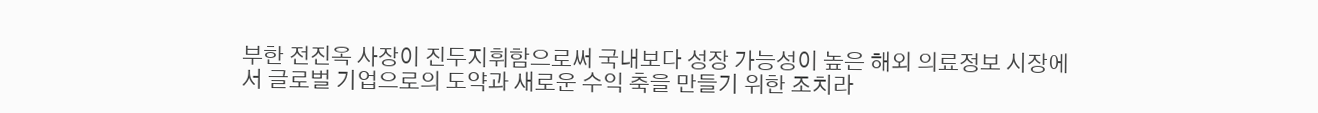부한 전진옥 사장이 진두지휘함으로써 국내보다 성장 가능성이 높은 해외 의료정보 시장에서 글로벌 기업으로의 도약과 새로운 수익 축을 만들기 위한 조치라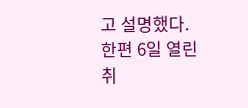고 설명했다.
한편 6일 열린 취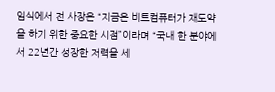임식에서 전 사장은 “지금은 비트컴퓨터가 재도약을 하기 위한 중요한 시점”이라며 “국내 한 분야에서 22년간 성장한 저력을 세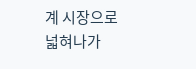계 시장으로 넓혀나가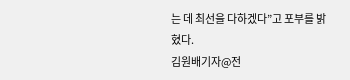는 데 최선을 다하겠다”고 포부를 밝혔다.
김원배기자@전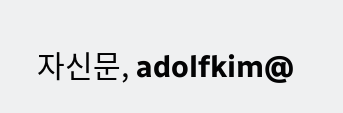자신문, adolfkim@